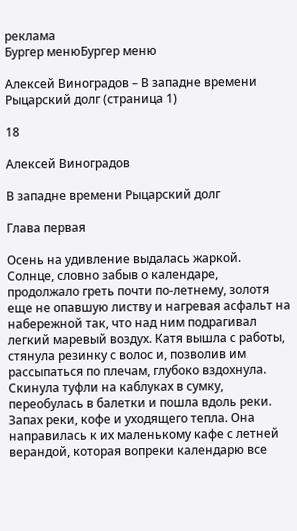реклама
Бургер менюБургер меню

Алексей Виноградов – В западне времени Рыцарский долг (страница 1)

18

Алексей Виноградов

В западне времени Рыцарский долг

Глава первая

Осень на удивление выдалась жаркой. Солнце, словно забыв о календаре, продолжало греть почти по-летнему, золотя еще не опавшую листву и нагревая асфальт на набережной так, что над ним подрагивал легкий маревый воздух. Катя вышла с работы, стянула резинку с волос и, позволив им рассыпаться по плечам, глубоко вздохнула. Скинула туфли на каблуках в сумку, переобулась в балетки и пошла вдоль реки. Запах реки, кофе и уходящего тепла. Она направилась к их маленькому кафе с летней верандой, которая вопреки календарю все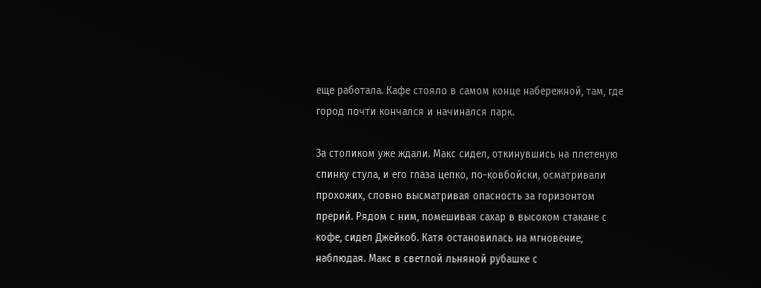еще работала. Кафе стояло в самом конце набережной, там, где город почти кончался и начинался парк.

За столиком уже ждали. Макс сидел, откинувшись на плетеную спинку стула, и его глаза цепко, по-ковбойски, осматривали прохожих, словно высматривая опасность за горизонтом прерий. Рядом с ним, помешивая сахар в высоком стакане с кофе, сидел Джейкоб. Катя остановилась на мгновение, наблюдая. Макс в светлой льняной рубашке с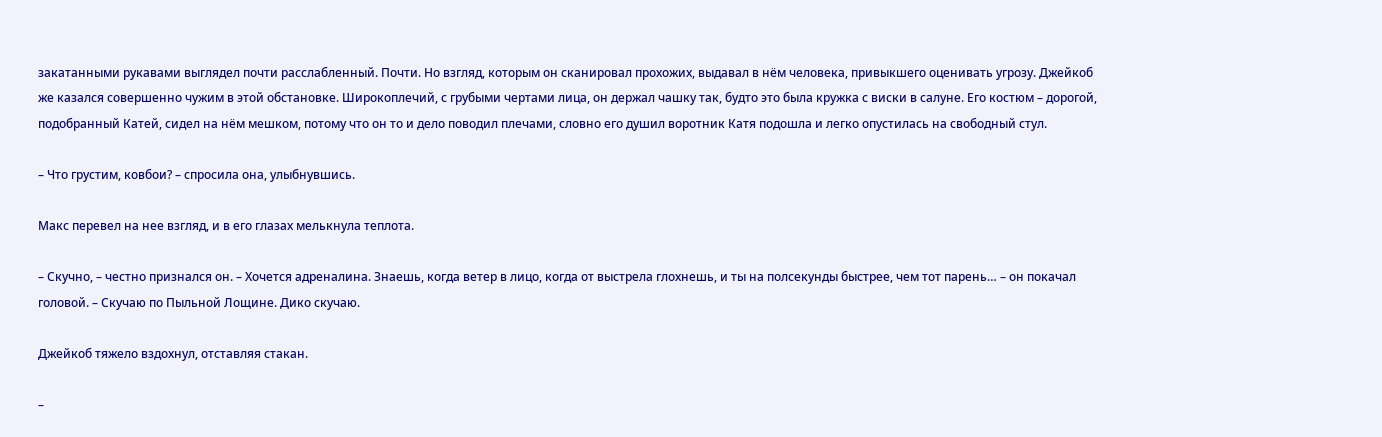закатанными рукавами выглядел почти расслабленный. Почти. Но взгляд, которым он сканировал прохожих, выдавал в нём человека, привыкшего оценивать угрозу. Джейкоб же казался совершенно чужим в этой обстановке. Широкоплечий, с грубыми чертами лица, он держал чашку так, будто это была кружка с виски в салуне. Его костюм – дорогой, подобранный Катей, сидел на нём мешком, потому что он то и дело поводил плечами, словно его душил воротник Катя подошла и легко опустилась на свободный стул.

– Что грустим, ковбои? – спросила она, улыбнувшись.

Макс перевел на нее взгляд, и в его глазах мелькнула теплота.

– Скучно, – честно признался он. – Хочется адреналина. Знаешь, когда ветер в лицо, когда от выстрела глохнешь, и ты на полсекунды быстрее, чем тот парень… – он покачал головой. – Скучаю по Пыльной Лощине. Дико скучаю.

Джейкоб тяжело вздохнул, отставляя стакан.

–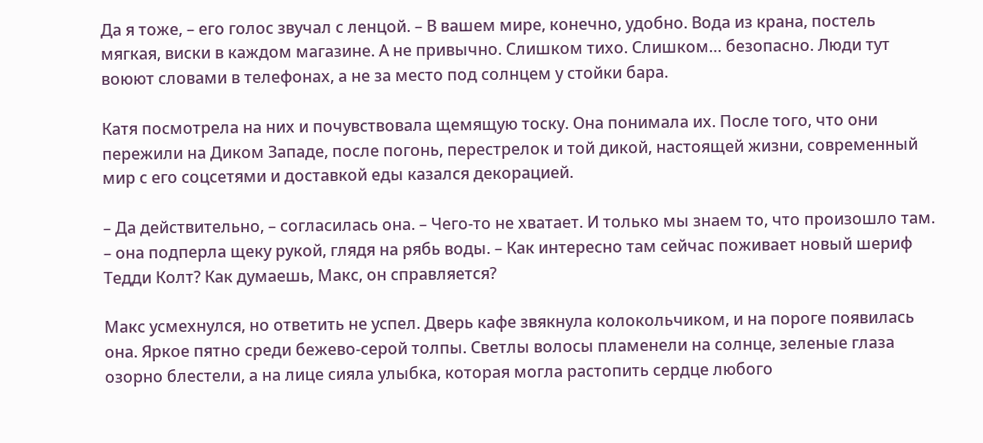Да я тоже, – его голос звучал с ленцой. – В вашем мире, конечно, удобно. Вода из крана, постель мягкая, виски в каждом магазине. А не привычно. Слишком тихо. Слишком… безопасно. Люди тут воюют словами в телефонах, а не за место под солнцем у стойки бара.

Катя посмотрела на них и почувствовала щемящую тоску. Она понимала их. После того, что они пережили на Диком Западе, после погонь, перестрелок и той дикой, настоящей жизни, современный мир с его соцсетями и доставкой еды казался декорацией.

– Да действительно, – согласилась она. – Чего-то не хватает. И только мы знаем то, что произошло там. – она подперла щеку рукой, глядя на рябь воды. – Как интересно там сейчас поживает новый шериф Тедди Колт? Как думаешь, Макс, он справляется?

Макс усмехнулся, но ответить не успел. Дверь кафе звякнула колокольчиком, и на пороге появилась она. Яркое пятно среди бежево-серой толпы. Светлы волосы пламенели на солнце, зеленые глаза озорно блестели, а на лице сияла улыбка, которая могла растопить сердце любого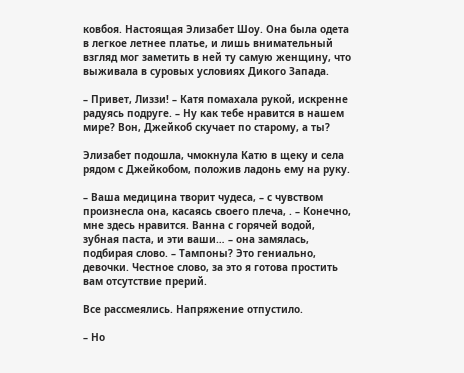ковбоя. Настоящая Элизабет Шоу. Она была одета в легкое летнее платье, и лишь внимательный взгляд мог заметить в ней ту самую женщину, что выживала в суровых условиях Дикого Запада.

– Привет, Лиззи! – Катя помахала рукой, искренне радуясь подруге. – Ну как тебе нравится в нашем мире? Вон, Джейкоб скучает по старому, а ты?

Элизабет подошла, чмокнула Катю в щеку и села рядом с Джейкобом, положив ладонь ему на руку.

– Ваша медицина творит чудеса, – с чувством произнесла она, касаясь своего плеча, . – Конечно, мне здесь нравится. Ванна с горячей водой, зубная паста, и эти ваши… – она замялась, подбирая слово. – Тампоны? Это гениально, девочки. Честное слово, за это я готова простить вам отсутствие прерий.

Все рассмеялись. Напряжение отпустило.

– Но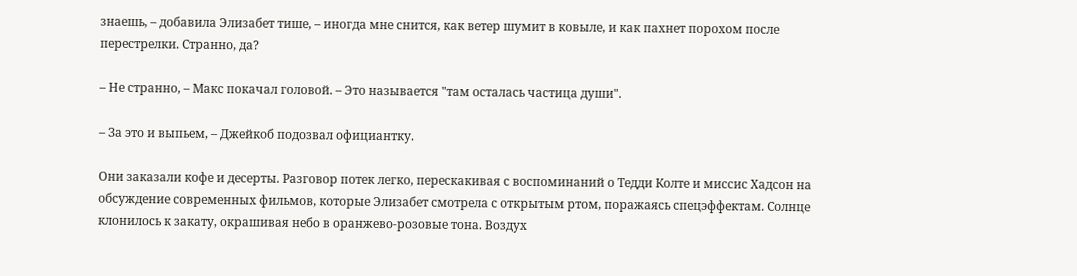знаешь, – добавила Элизабет тише, – иногда мне снится, как ветер шумит в ковыле, и как пахнет порохом после перестрелки. Странно, да?

– Не странно, – Макс покачал головой. – Это называется "там осталась частица души".

– За это и выпьем, – Джейкоб подозвал официантку.

Они заказали кофе и десерты. Разговор потек легко, перескакивая с воспоминаний о Тедди Колте и миссис Хадсон на обсуждение современных фильмов, которые Элизабет смотрела с открытым ртом, поражаясь спецэффектам. Солнце клонилось к закату, окрашивая небо в оранжево-розовые тона. Воздух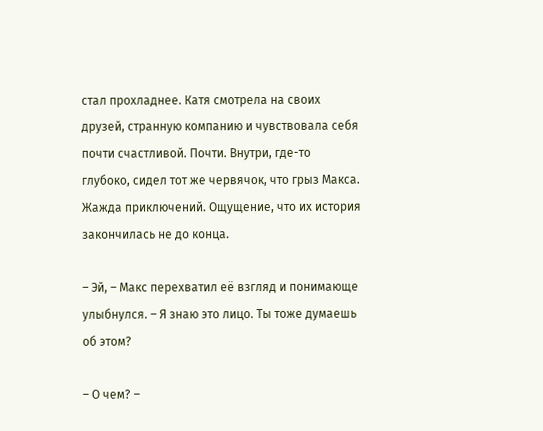стал прохладнее. Катя смотрела на своих друзей, странную компанию и чувствовала себя почти счастливой. Почти. Внутри, где-то глубоко, сидел тот же червячок, что грыз Макса. Жажда приключений. Ощущение, что их история закончилась не до конца.

– Эй, – Макс перехватил её взгляд и понимающе улыбнулся. – Я знаю это лицо. Ты тоже думаешь об этом?

– О чем? –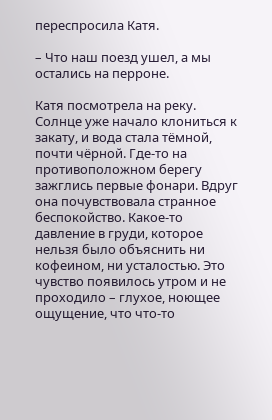переспросила Катя.

– Что наш поезд ушел, а мы остались на перроне.

Катя посмотрела на реку. Солнце уже начало клониться к закату, и вода стала тёмной, почти чёрной. Где-то на противоположном берегу зажглись первые фонари. Вдруг она почувствовала странное беспокойство. Какое-то давление в груди, которое нельзя было объяснить ни кофеином, ни усталостью. Это чувство появилось утром и не проходило – глухое, ноющее ощущение, что что-то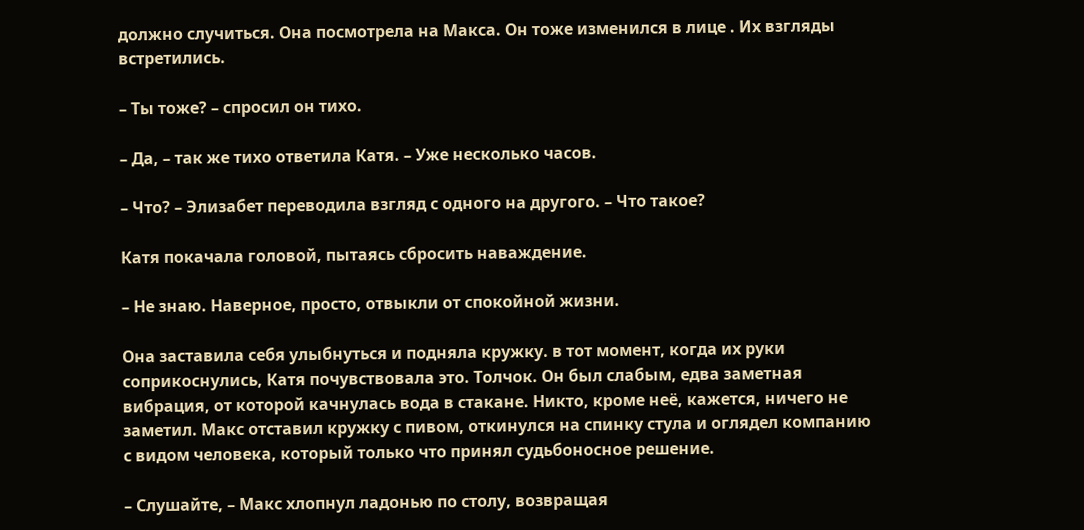должно случиться. Она посмотрела на Макса. Он тоже изменился в лице . Их взгляды встретились.

– Ты тоже? – спросил он тихо.

– Да, – так же тихо ответила Катя. – Уже несколько часов.

– Что? – Элизабет переводила взгляд с одного на другого. – Что такое?

Катя покачала головой, пытаясь сбросить наваждение.

– Не знаю. Наверное, просто, отвыкли от спокойной жизни.

Она заставила себя улыбнуться и подняла кружку. в тот момент, когда их руки соприкоснулись, Катя почувствовала это. Толчок. Он был слабым, едва заметная вибрация, от которой качнулась вода в стакане. Никто, кроме неё, кажется, ничего не заметил. Макс отставил кружку с пивом, откинулся на спинку стула и оглядел компанию с видом человека, который только что принял судьбоносное решение.

– Слушайте, – Макс хлопнул ладонью по столу, возвращая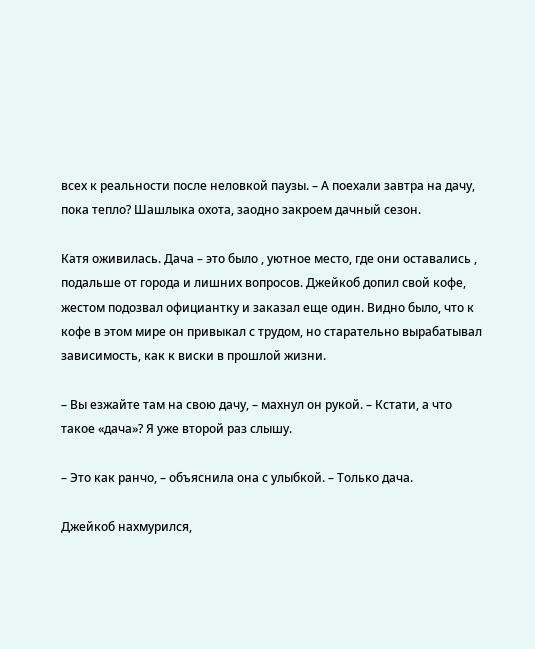всех к реальности после неловкой паузы. – А поехали завтра на дачу, пока тепло? Шашлыка охота, заодно закроем дачный сезон.

Катя оживилась. Дача – это было , уютное место, где они оставались , подальше от города и лишних вопросов. Джейкоб допил свой кофе, жестом подозвал официантку и заказал еще один. Видно было, что к кофе в этом мире он привыкал с трудом, но старательно вырабатывал зависимость, как к виски в прошлой жизни.

– Вы езжайте там на свою дачу, – махнул он рукой. – Кстати, а что такое «дача»? Я уже второй раз слышу.

– Это как ранчо, – объяснила она с улыбкой. – Только дача.

Джейкоб нахмурился,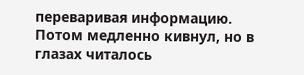переваривая информацию. Потом медленно кивнул, но в глазах читалось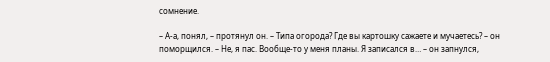сомнение.

– А-а, понял, – протянул он. – Типа огорода? Где вы картошку сажаете и мучаетесь? – он поморщился. – Не, я пас. Вообще-то у меня планы. Я записался в… – он запнулся,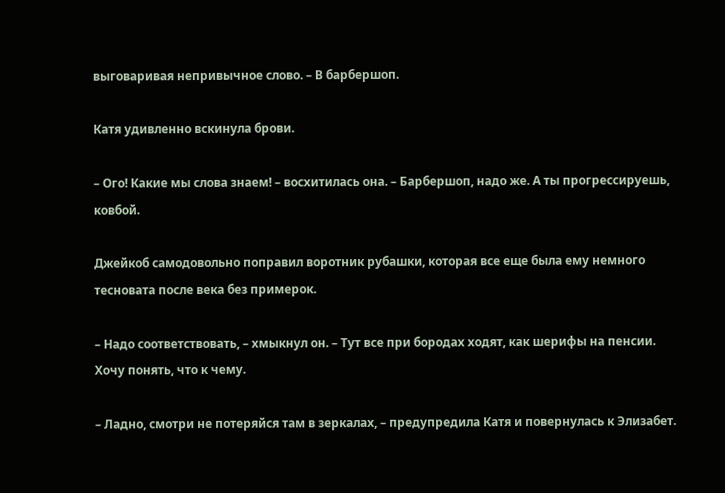выговаривая непривычное слово. – В барбершоп.

Катя удивленно вскинула брови.

– Ого! Какие мы слова знаем! – восхитилась она. – Барбершоп, надо же. А ты прогрессируешь, ковбой.

Джейкоб самодовольно поправил воротник рубашки, которая все еще была ему немного тесновата после века без примерок.

– Надо соответствовать, – хмыкнул он. – Тут все при бородах ходят, как шерифы на пенсии. Хочу понять, что к чему.

– Ладно, смотри не потеряйся там в зеркалах, – предупредила Катя и повернулась к Элизабет.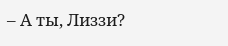– А ты, Лиззи?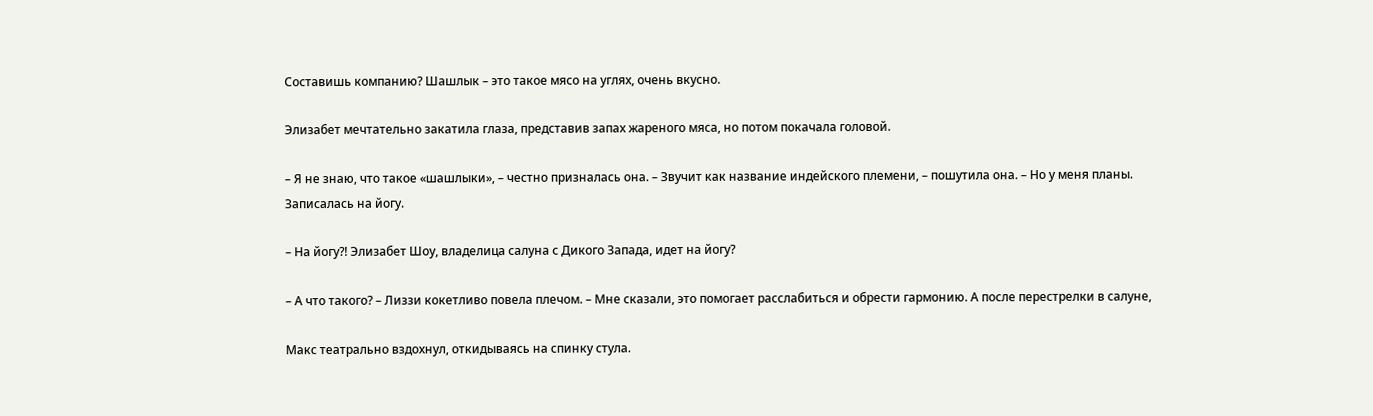Составишь компанию? Шашлык – это такое мясо на углях, очень вкусно.

Элизабет мечтательно закатила глаза, представив запах жареного мяса, но потом покачала головой.

– Я не знаю, что такое «шашлыки», – честно призналась она. – Звучит как название индейского племени, – пошутила она. – Но у меня планы. Записалась на йогу.

– На йогу?! Элизабет Шоу, владелица салуна с Дикого Запада, идет на йогу?

– А что такого? – Лиззи кокетливо повела плечом. – Мне сказали, это помогает расслабиться и обрести гармонию. А после перестрелки в салуне,

Макс театрально вздохнул, откидываясь на спинку стула.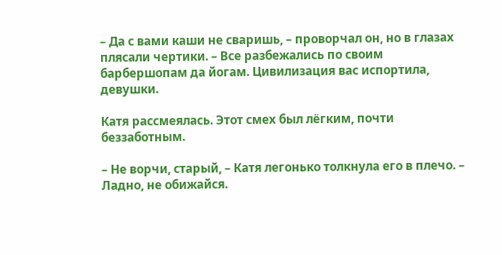– Да с вами каши не сваришь, – проворчал он, но в глазах плясали чертики. – Все разбежались по своим барбершопам да йогам. Цивилизация вас испортила, девушки.

Катя рассмеялась. Этот смех был лёгким, почти беззаботным.

– Не ворчи, старый, – Катя легонько толкнула его в плечо. – Ладно, не обижайся.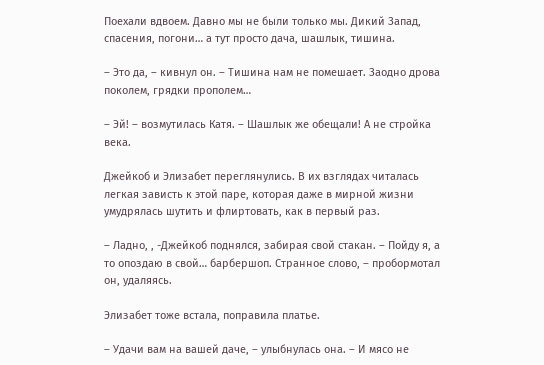Поехали вдвоем. Давно мы не были только мы. Дикий Запад, спасения, погони… а тут просто дача, шашлык, тишина.

– Это да, – кивнул он. – Тишина нам не помешает. Заодно дрова поколем, грядки прополем…

– Эй! – возмутилась Катя. – Шашлык же обещали! А не стройка века.

Джейкоб и Элизабет переглянулись. В их взглядах читалась легкая зависть к этой паре, которая даже в мирной жизни умудрялась шутить и флиртовать, как в первый раз.

– Ладно, , -Джейкоб поднялся, забирая свой стакан. – Пойду я, а то опоздаю в свой… барбершоп. Странное слово, – пробормотал он, удаляясь.

Элизабет тоже встала, поправила платье.

– Удачи вам на вашей даче, – улыбнулась она. – И мясо не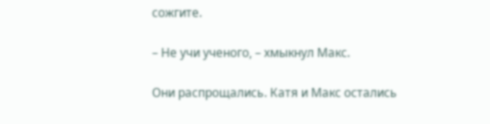сожгите.

– Не учи ученого, – хмыкнул Макс.

Они распрощались. Катя и Макс остались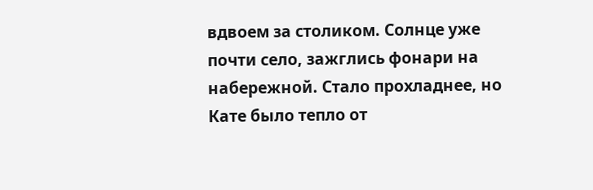вдвоем за столиком. Солнце уже почти село, зажглись фонари на набережной. Стало прохладнее, но Кате было тепло от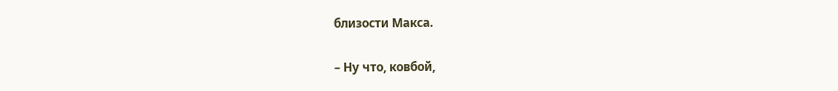близости Макса.

– Ну что, ковбой,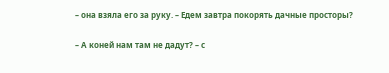– она взяла его за руку. – Едем завтра покорять дачные просторы?

– А коней нам там не дадут? – с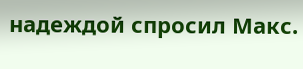надеждой спросил Макс.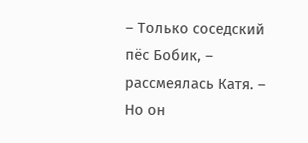– Только соседский пёс Бобик, – рассмеялась Катя. – Но он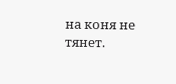на коня не тянет.